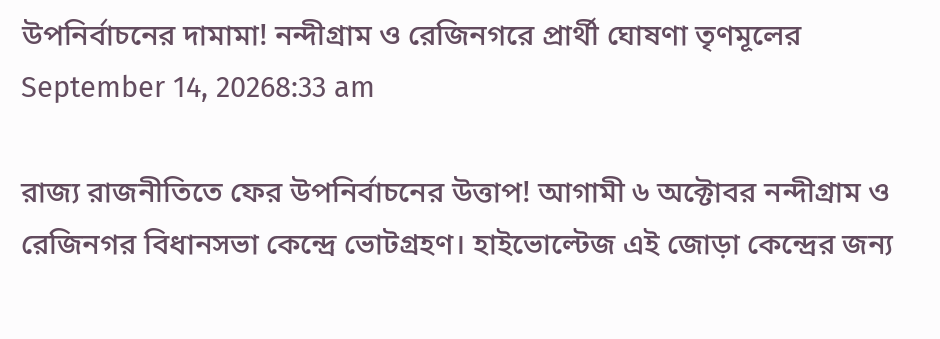উপনির্বাচনের দামামা! নন্দীগ্রাম ও রেজিনগরে প্রার্থী ঘোষণা তৃণমূলের
September 14, 20268:33 am

রাজ্য রাজনীতিতে ফের উপনির্বাচনের উত্তাপ! আগামী ৬ অক্টোবর নন্দীগ্রাম ও রেজিনগর বিধানসভা কেন্দ্রে ভোটগ্রহণ। হাইভোল্টেজ এই জোড়া কেন্দ্রের জন্য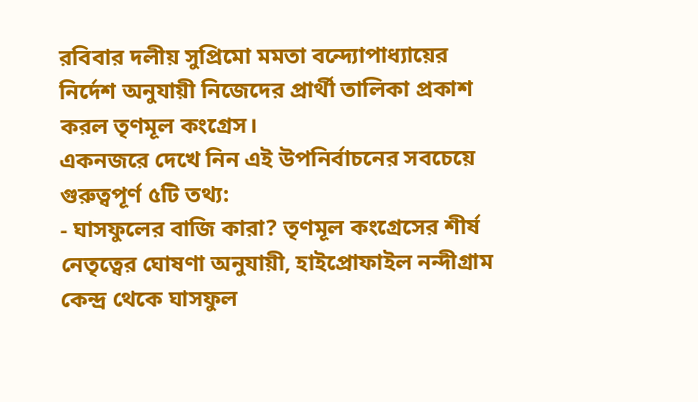রবিবার দলীয় সুপ্রিমো মমতা বন্দ্যোপাধ্যায়ের নির্দেশ অনুযায়ী নিজেদের প্রার্থী তালিকা প্রকাশ করল তৃণমূল কংগ্রেস।
একনজরে দেখে নিন এই উপনির্বাচনের সবচেয়ে গুরুত্বপূর্ণ ৫টি তথ্য:
- ঘাসফুলের বাজি কারা? তৃণমূল কংগ্রেসের শীর্ষ নেতৃত্বের ঘোষণা অনুযায়ী, হাইপ্রোফাইল নন্দীগ্রাম কেন্দ্র থেকে ঘাসফুল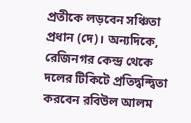প্রতীকে লড়বেন সঞ্চিতা প্রধান (দে)। অন্যদিকে, রেজিনগর কেন্দ্র থেকে দলের টিকিটে প্রতিদ্বন্দ্বিতা করবেন রবিউল আলম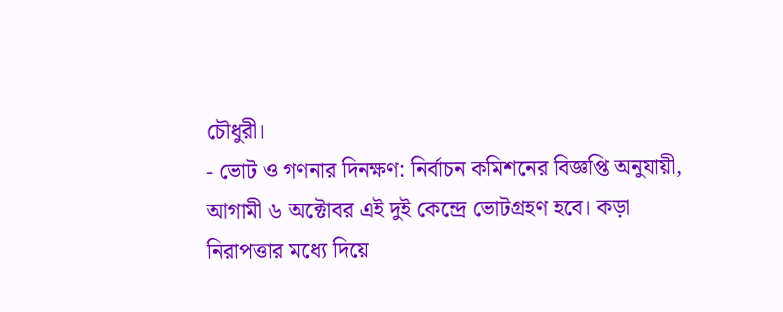চৌধুরী।
- ভোট ও গণনার দিনক্ষণ: নির্বাচন কমিশনের বিজ্ঞপ্তি অনুযায়ী, আগামী ৬ অক্টোবর এই দুই কেন্দ্রে ভোটগ্রহণ হবে। কড়া নিরাপত্তার মধ্যে দিয়ে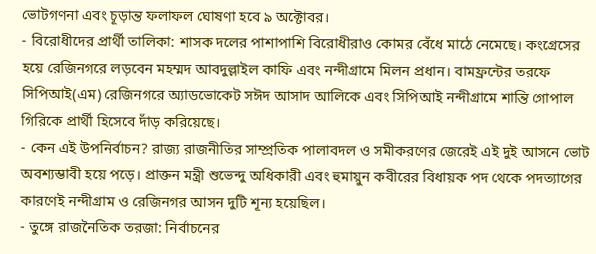ভোটগণনা এবং চূড়ান্ত ফলাফল ঘোষণা হবে ৯ অক্টোবর।
- বিরোধীদের প্রার্থী তালিকা: শাসক দলের পাশাপাশি বিরোধীরাও কোমর বেঁধে মাঠে নেমেছে। কংগ্রেসের হয়ে রেজিনগরে লড়বেন মহম্মদ আবদুল্লাইল কাফি এবং নন্দীগ্রামে মিলন প্রধান। বামফ্রন্টের তরফে সিপিআই(এম) রেজিনগরে অ্যাডভোকেট সঈদ আসাদ আলিকে এবং সিপিআই নন্দীগ্রামে শান্তি গোপাল গিরিকে প্রার্থী হিসেবে দাঁড় করিয়েছে।
- কেন এই উপনির্বাচন? রাজ্য রাজনীতির সাম্প্রতিক পালাবদল ও সমীকরণের জেরেই এই দুই আসনে ভোট অবশ্যম্ভাবী হয়ে পড়ে। প্রাক্তন মন্ত্রী শুভেন্দু অধিকারী এবং হুমায়ুন কবীরের বিধায়ক পদ থেকে পদত্যাগের কারণেই নন্দীগ্রাম ও রেজিনগর আসন দুটি শূন্য হয়েছিল।
- তুঙ্গে রাজনৈতিক তরজা: নির্বাচনের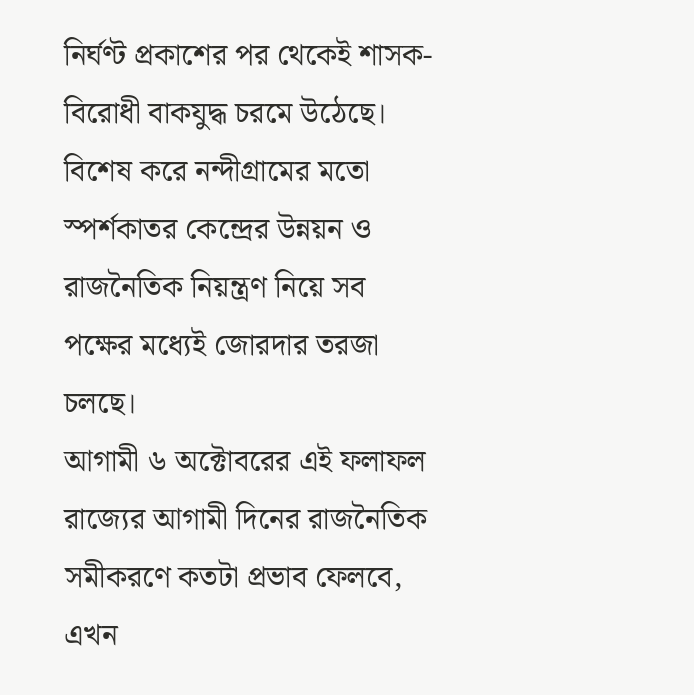নির্ঘণ্ট প্রকাশের পর থেকেই শাসক-বিরোধী বাকযুদ্ধ চরমে উঠেছে। বিশেষ করে নন্দীগ্রামের মতো স্পর্শকাতর কেন্দ্রের উন্নয়ন ও রাজনৈতিক নিয়ন্ত্রণ নিয়ে সব পক্ষের মধ্যেই জোরদার তরজা চলছে।
আগামী ৬ অক্টোবরের এই ফলাফল রাজ্যের আগামী দিনের রাজনৈতিক সমীকরণে কতটা প্রভাব ফেলবে, এখন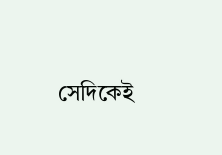সেদিকেই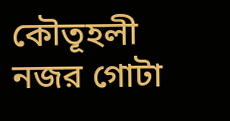কৌতূহলী নজর গোটা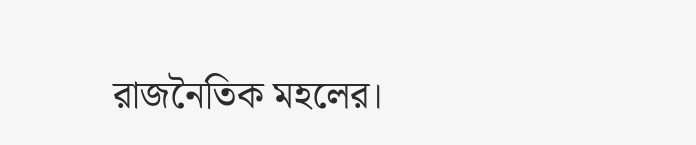রাজনৈতিক মহলের।